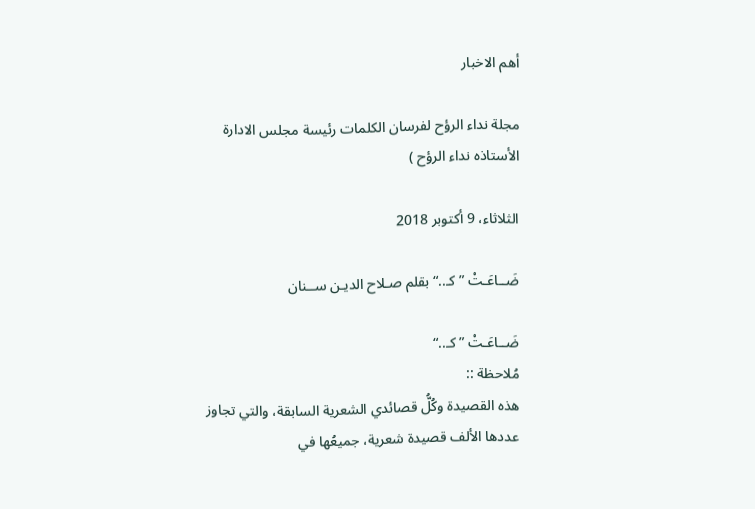أهم الاخبار

مجلة نداء الرؤح لفرسان الكلمات رئيسة مجلس الادارة الأستاذه نداء الرؤح )

الثلاثاء، 9 أكتوبر 2018

ضَــاعَـتْ ” كـ..“ بقلم صـلاح الديـن ســنان

ضَــاعَـتْ ” كـ..“
مُلاحظة ::
هذه القصيدة وكُلُّ قصائدي الشعرية السابقة، والتي تجاوز عددها الألف قصيدة شعرية، جميعُها في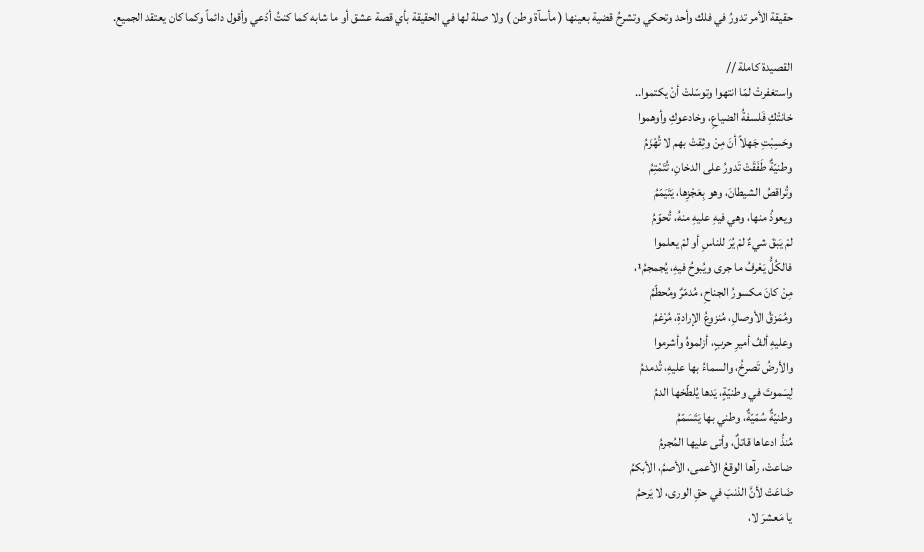حقيقة الأمر تدورُ في فلك وأحد وتحكي وتشرحُ قضية بعينها ( مأسآة وطن ) ولا صلة لها في الحقيقة بأي قصة عشق أو ما شابه كما كنتُ أدّعي وأقول دائماً وكما كان يعتقد الجميع.

القصيدة كاملة //
واستغفرتْ لمّا انتهوا وتوسّلتْ أنْ يكتموا..
خانتْكِ فَلسفةُ الضياعِ، وخادعوكِ وأوهموا
وحَسِبْتِ جَهلاً أنَ مِنْ وثِقتْ بهم لا تُهْزَمُ
وطنيّةٌ طَفَقَتْ تَدورُ على الدخانِ، تُتَمْتِمُ
وتُراقصُ الشيطانَ، وهو بِعَجْزِها، يَتَيَمّمُ
ويعوذُ منها، وهي فيهِ عليهِ منهُ، تُحوّمُ
لمْ يَبقَ شيءٌ لمْ يُرَ للناسِ أو لمْ يعلموا
فالكُلُّ يَعْرفُ ما جرى ويُبوحُ فيهِ، يُجمجمُ¹،
مِنْ كانَ مكسورُ الجناحِ، مُدمّرٌ ومُحطّمُ
ومُمَزقُ الأوصالِ، مُنزوعُ الإرادةِ، مُرْغمُ
وعليهِ ألفُ أميرِ حربٍ، أزلموهُ وأشرموا
والأرضُ تَصرخُ، والسماءُ بها عليهِ، تُدمدمُ
لِيـَـموتَ في وطنيّةٍ، يَدها يُلطّخها الدمُ
وطنيّةٌ سُمّيّةٌ، وطني بها يَتَسَمّمُ
مُنذُ ادعاها قاتلٌ، وأتى عليها المُجرمُ
ضاعتْ، رآها الوقعُ الأعمى، الأصمُ، الأبكمُ
ضَاعَتْ لأنَّ الذنبَ في حقِ الورى، لا يَرحمُ
يا مَعشرَ لا،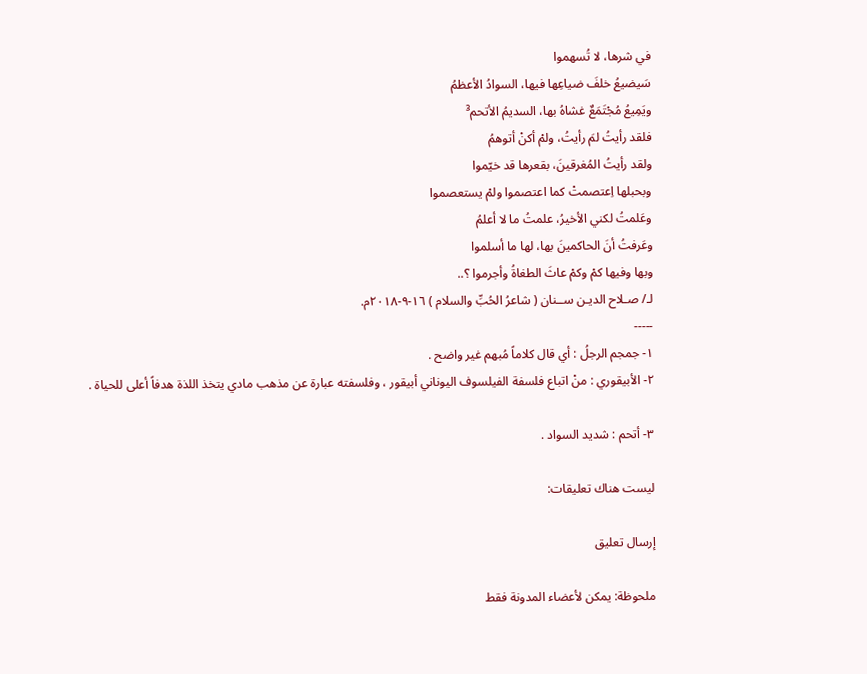في شرها، لا تُسهموا
سَيضيعُ خلفَ ضياعِها فيها، السوادُ الأعظمُ
ويَمِيعُ مُجْتَمَعٌ غشاهُ بها، السديمُ الأتحم³
فلقد رأيتُ لمَ رأيتُ، ولمْ أكنْ أتوهمُ
ولقد رأيتُ المُغرقينَ، بقعرها قد خيّموا
وبحبلها اِعتصمتْ كما اعتصموا ولمْ يستعصموا
وعَلمتُ لكني الأخيرُ، علمتُ ما لا أعلمُ
وعَرفتُ أنَ الحاكمينَ بها، لها ما أسلموا
وبها وفيها كمْ وكمْ عاثَ الطغاةُ وأجرموا ؟..
لـ/ صـلاح الديـن ســنان ( شاعرُ الحُبِّ والسلام ) ١٦-٩-٢٠١٨م.
-----
١- جمجم الرجلُ : أي قال كلاماً مُبهم غير واضح .
٢- الأبيقوري : منْ اتباع فلسفة الفيلسوف اليوناني أبيقور ، وفلسفته عبارة عن مذهب مادي يتخذ اللذة هدفاً أعلى للحياة .

٣- أتحم : شديد السواد .

ليست هناك تعليقات:

إرسال تعليق

ملحوظة: يمكن لأعضاء المدونة فقط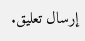إرسال تعليق.